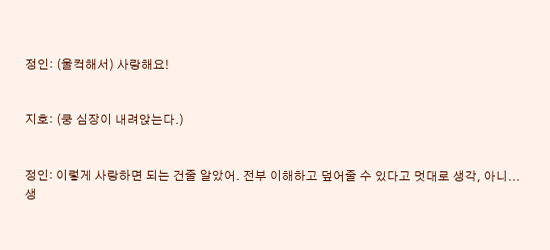정인: (울컥해서) 사랑해요!


지호: (쿵 심장이 내려앉는다.)


정인: 이렇게 사랑하면 되는 건줄 알았어. 전부 이해하고 덮어줄 수 있다고 멋대로 생각, 아니... 생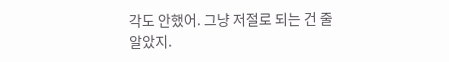각도 안했어. 그냥 저절로 되는 건 줄 알았지.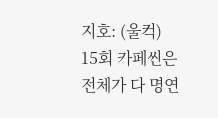지호: (울컥)
15회 카페씬은 전체가 다 명연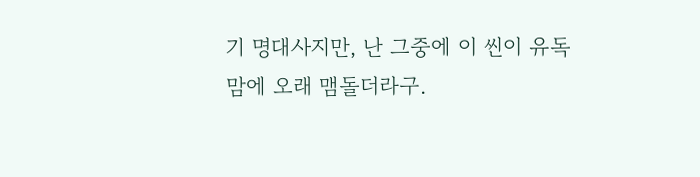기 명대사지만, 난 그중에 이 씬이 유독 맘에 오래 맴돌더라구.